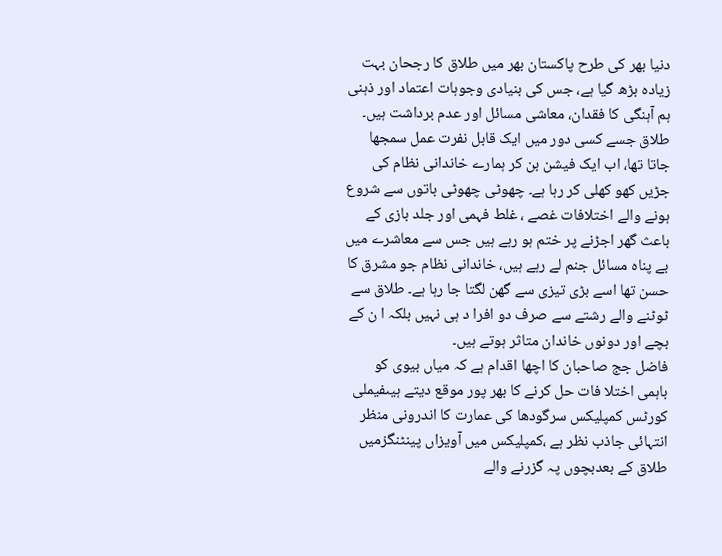دنیا بھر کی طرح پاکستان بھر میں طلاق کا رجحان بہت زیادہ بڑھ گیا ہے، جس کی بنیادی وجوہات اعتماد اور ذہنی ہم آہنگی کا فقدان، معاشی مسائل اور عدم برداشت ہیں۔ طلاق جسے کسی دور میں ایک قابل نفرت عمل سمجھا جاتا تھا، اب ایک فیشن بن کر ہمارے خاندانی نظام کی جڑیں کھو کھلی کر رہا ہے۔ چھوٹی چھوٹی باتوں سے شروع ہونے والے اختلافات غصے ، غلط فہمی اور جلد بازی کے باعث گھر اجڑنے پر ختم ہو رہے ہیں جس سے معاشرے میں بے پناہ مسائل جنم لے رہے ہیں، خاندانی نظام جو مشرق کا حسن تھا اسے بڑی تیزی سے گھن لگتا جا رہا ہے۔ طلاق سے ٹوٹنے والے رشتے سے صرف دو افرا د ہی نہیں بلکہ ا ن کے بچے اور دونوں خاندان متاثر ہوتے ہیں۔
فاضل جج صاحبان کا اچھا اقدام ہے کہ میاں بیوی کو باہمی اختلا فات حل کرنے کا بھر پور موقع دیتے ہیںفیملی کورٹس کمپلیکس سرگودھا کی عمارت کا اندرونی منظر انتہائی جاذب نظر ہے ،کمپلیکس میں آویزاں پینٹنگزمیں طلاق کے بعدبچوں پہ گزرنے والے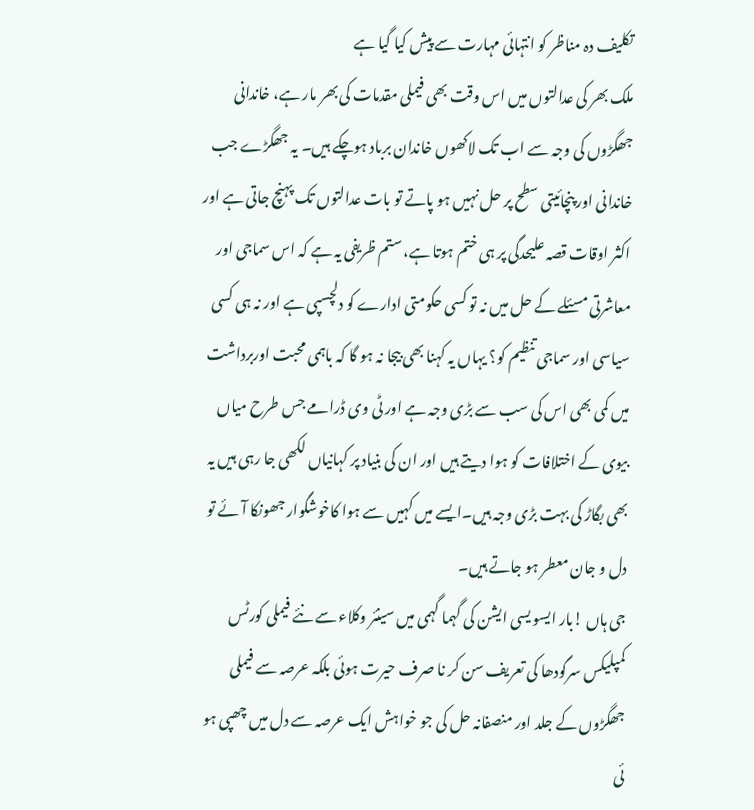تکلیف دہ مناظر کو انتہائی مہارت سے پیش کیا گیا ہے
ملک بھر کی عدالتوں میں اس وقت بھی فیملی مقدمات کی بھر مار ہے، خاندانی جھگڑوں کی وجہ سے اب تک لاکھوں خاندان برباد ہوچکے ہیں۔ یہ جھگڑے جب خاندانی اور پنچائیتی سطح پر حل نہیں ہو پاتے تو بات عدالتوں تک پہنچ جاتی ہے اور اکثر اوقات قصہ علیحدگی پر ہی ختم ہوتا ہے، ستم ظریفی یہ ہے کہ اس سماجی اور معاشرتی مسئلے کے حل میں نہ تو کسی حکومتی ادارے کو دلچسپی ہے اور نہ ہی کسی سیاسی اور سماجی تنظیم کو؟ یہاں یہ کہنا بھی بیجا نہ ہو گا کہ باہمی محبت اوربرداشت میں کمی بھی اس کی سب سے بڑی وجہ ہے اور ٹی وی ڈرامے جس طرح میاں بیوی کے اختلافات کو ہوا دیتے ہیں اور ان کی بنیاد پر کہانیاں لکھی جا رہی ہیں یہ بھی بگاڑ کی بہت بڑی وجہ ہیں۔ایسے میں کہیں سے ہوا کاخوشگوار جھونکا آ ئے تو دل و جان معطر ہو جاتے ہیں۔
جی ہاں !بار ایسو یسی ایشن کی گہما گہمی میں سینئر وکلاء سے نئے فیملی کورٹس کمپلیکس سرگودھا کی تعریف سن کر نا صرف حیرت ہوئی بلکہ عرصہ سے فیملی جھگڑوں کے جلد اور منصفانہ حل کی جو خواہش ایک عرصہ سے دل میں چھپی ہو ئی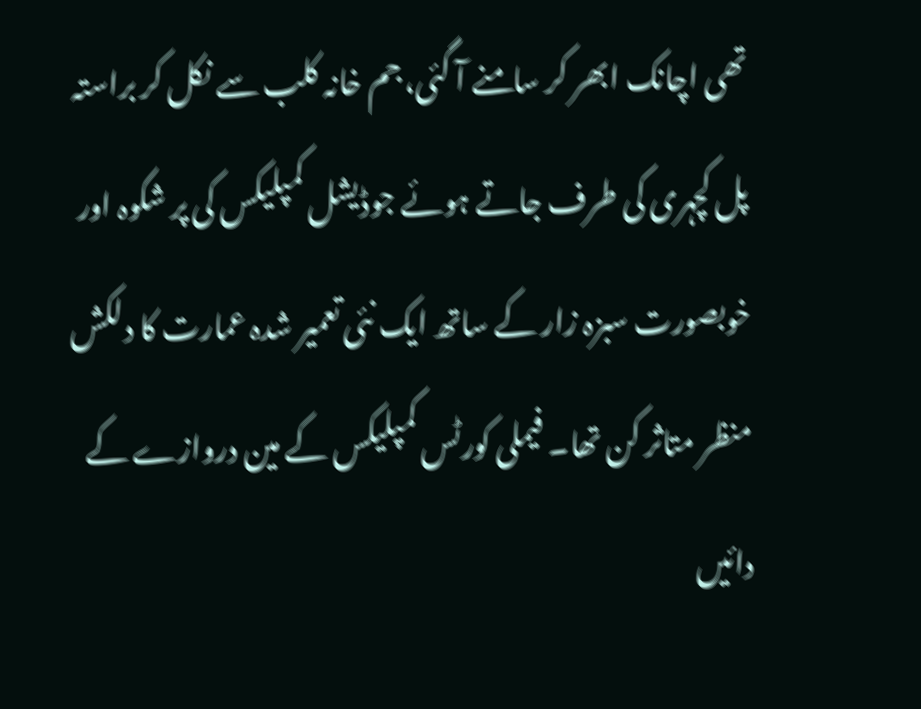تھی اچانک ابھر کر سامنے آ گئی، جم خانہ کلب سے نکل کر براستہ پل کچہری کی طرف جاتے ہوئے جوڈیشل کمپلیکس کی پر شکوہ اور خوبصورت سبزہ زار کے ساتھ ایک نئی تعمیر شدہ عمارت کا دلکش منظر متاثر کن تھا۔ فیملی کورٹس کمپلیکس کے مین دروازے کے دائیں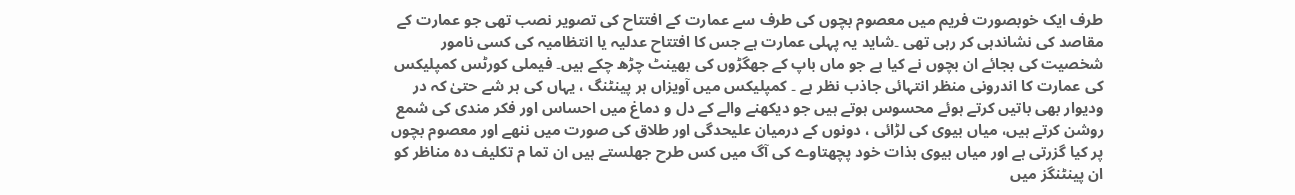طرف ایک خوبصورت فریم میں معصوم بچوں کی طرف سے عمارت کے افتتاح کی تصویر نصب تھی جو عمارت کے مقاصد کی نشاندہی کر رہی تھی ۔شاید یہ پہلی عمارت ہے جس کا افتتاح عدلیہ یا انتظامیہ کی کسی نامور شخصیت کی بجائے ان بچوں نے کیا ہے جو ماں باپ کے جھگڑوں کی بھینٹ چڑھ چکے ہیں۔ فیملی کورٹس کمپلیکس کی عمارت کا اندرونی منظر انتہائی جاذب نظر ہے ۔ کمپلیکس میں آویزاں ہر پینٹنگ ، یہاں کی ہر شے حتیٰ کہ در ودیوار بھی باتیں کرتے ہوئے محسوس ہوتے ہیں جو دیکھنے والے کے دل و دماغ میں احساس اور فکر مندی کی شمع روشن کرتے ہیں، میاں بیوی کی لڑائی ، دونوں کے درمیان علیحدگی اور طلاق کی صورت میں ننھے اور معصوم بچوں پر کیا گزرتی ہے اور میاں بیوی بذات خود پچھتاوے کی آگ میں کس طرح جھلستے ہیں ان تما م تکلیف دہ مناظر کو ان پینٹنگز میں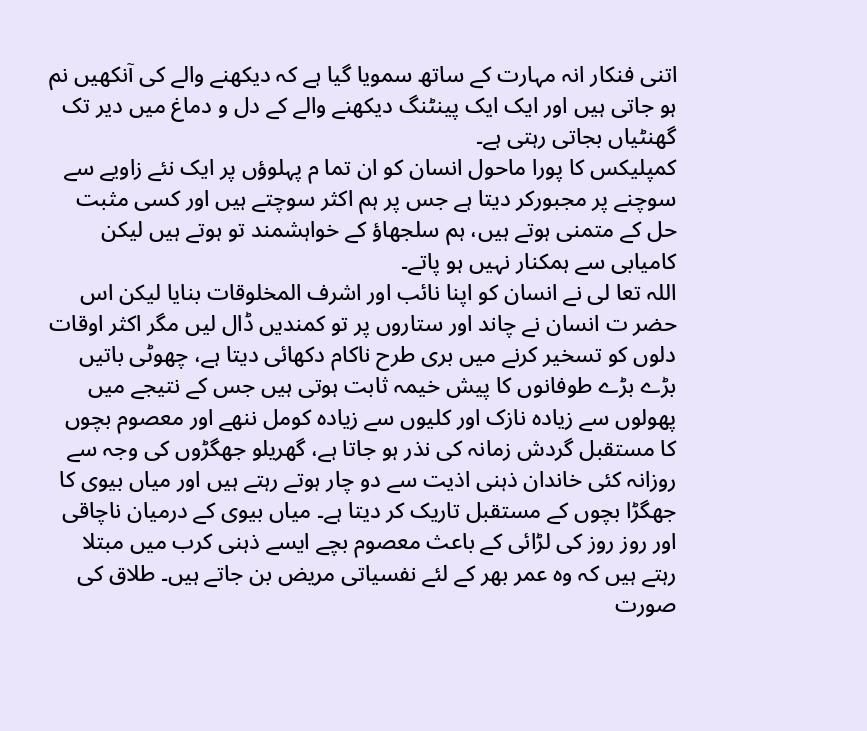اتنی فنکار انہ مہارت کے ساتھ سمویا گیا ہے کہ دیکھنے والے کی آنکھیں نم ہو جاتی ہیں اور ایک ایک پینٹنگ دیکھنے والے کے دل و دماغ میں دیر تک گھنٹیاں بجاتی رہتی ہے۔
کمپلیکس کا پورا ماحول انسان کو ان تما م پہلوؤں پر ایک نئے زاویے سے سوچنے پر مجبورکر دیتا ہے جس پر ہم اکثر سوچتے ہیں اور کسی مثبت حل کے متمنی ہوتے ہیں، ہم سلجھاؤ کے خواہشمند تو ہوتے ہیں لیکن کامیابی سے ہمکنار نہیں ہو پاتے۔
اللہ تعا لی نے انسان کو اپنا نائب اور اشرف المخلوقات بنایا لیکن اس حضر ت انسان نے چاند اور ستاروں پر تو کمندیں ڈال لیں مگر اکثر اوقات دلوں کو تسخیر کرنے میں بری طرح ناکام دکھائی دیتا ہے، چھوٹی باتیں بڑے بڑے طوفانوں کا پیش خیمہ ثابت ہوتی ہیں جس کے نتیجے میں پھولوں سے زیادہ نازک اور کلیوں سے زیادہ کومل ننھے اور معصوم بچوں کا مستقبل گردش زمانہ کی نذر ہو جاتا ہے، گھریلو جھگڑوں کی وجہ سے روزانہ کئی خاندان ذہنی اذیت سے دو چار ہوتے رہتے ہیں اور میاں بیوی کا جھگڑا بچوں کے مستقبل تاریک کر دیتا ہے۔ میاں بیوی کے درمیان ناچاقی اور روز روز کی لڑائی کے باعث معصوم بچے ایسے ذہنی کرب میں مبتلا رہتے ہیں کہ وہ عمر بھر کے لئے نفسیاتی مریض بن جاتے ہیں۔ طلاق کی صورت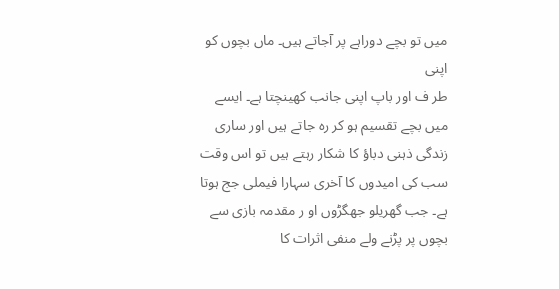میں تو بچے دوراہے پر آجاتے ہیں۔ ماں بچوں کو اپنی
طر ف اور باپ اپنی جانب کھینچتا ہے۔ ایسے میں بچے تقسیم ہو کر رہ جاتے ہیں اور ساری زندگی ذہنی دباؤ کا شکار رہتے ہیں تو اس وقت سب کی امیدوں کا آخری سہارا فیملی جج ہوتا ہے۔ جب گھریلو جھگڑوں او ر مقدمہ بازی سے بچوں پر پڑنے ولے منفی اثرات کا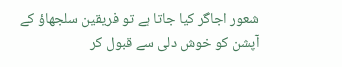شعور اجاگر کیا جاتا ہے تو فریقین سلجھاؤ کے آپشن کو خوش دلی سے قبول کر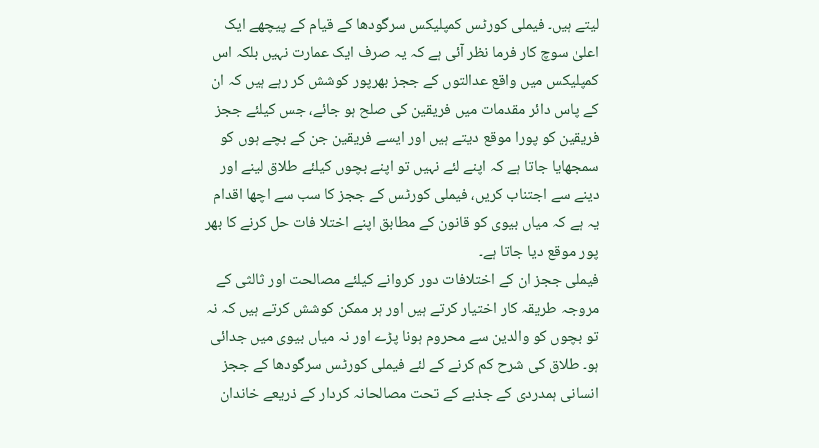لیتے ہیں۔ فیملی کورٹس کمپلیکس سرگودھا کے قیام کے پیچھے ایک اعلیٰ سوچ کار فرما نظر آئی ہے کہ یہ صرف ایک عمارت نہیں بلکہ اس کمپلیکس میں واقع عدالتوں کے ججز بھرپور کوشش کر رہے ہیں کہ ان کے پاس دائر مقدمات میں فریقین کی صلح ہو جائے، جس کیلئے ججز فریقین کو پورا موقع دیتے ہیں اور ایسے فریقین جن کے بچے ہوں کو سمجھایا جاتا ہے کہ اپنے لئے نہیں تو اپنے بچوں کیلئے طلاق لینے اور دینے سے اجتناب کریں، فیملی کورٹس کے ججز کا سب سے اچھا اقدام یہ ہے کہ میاں بیوی کو قانون کے مطابق اپنے اختلا فات حل کرنے کا بھر پور موقع دیا جاتا ہے۔
فیملی ججز ان کے اختلافات دور کروانے کیلئے مصالحت اور ثالثی کے مروجہ طریقہ کار اختیار کرتے ہیں اور ہر ممکن کوشش کرتے ہیں کہ نہ تو بچوں کو والدین سے محروم ہونا پڑے اور نہ میاں بیوی میں جدائی ہو۔ طلاق کی شرح کم کرنے کے لئے فیملی کورٹس سرگودھا کے ججز انسانی ہمدردی کے جذبے کے تحت مصالحانہ کردار کے ذریعے خاندان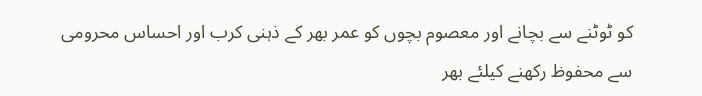کو ٹوٹنے سے بچانے اور معصوم بچوں کو عمر بھر کے ذہنی کرب اور احساس محرومی سے محفوظ رکھنے کیلئے بھر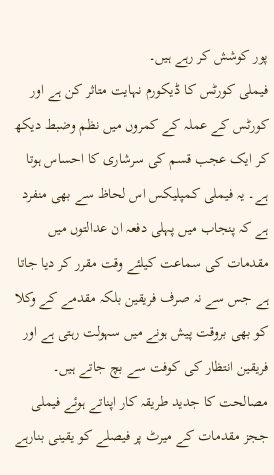پور کوشش کر رہے ہیں۔
فیملی کورٹس کا ڈیکورم نہایت متاثر کن ہے اور کورٹس کے عملہ کے کمروں میں نظم وضبط دیکھ کر ایک عجب قسم کی سرشاری کا احساس ہوتا ہے۔ یہ فیملی کمپلیکس اس لحاظ سے بھی منفرد ہے کہ پنجاب میں پہلی دفعہ ان عدالتوں میں مقدمات کی سماعت کیلئے وقت مقرر کر دیا جاتا ہے جس سے نہ صرف فریقین بلکہ مقدمے کے وکلا کو بھی بروقت پیش ہونے میں سہولت رہتی ہے اور فریقین انتظار کی کوفت سے بچ جاتے ہیں۔ مصالحت کا جدید طریقہ کار اپناتے ہوئے فیملی ججز مقدمات کے میرٹ پر فیصلے کو یقینی بنارہے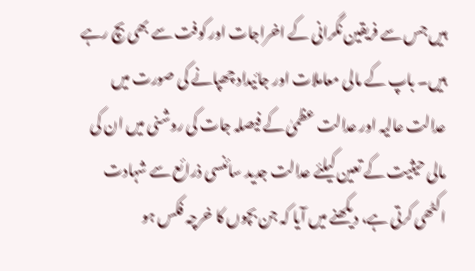ہیں جس سے فریقین نگرانی کے اخراجات اور کوفت سے بھی بچ رہے ہیں۔ باپ کے مالی معاملات اور جائیداد چھپانے کی صورت میں عدالت عالیہ اور عدالت عظمیٰ کے فیصلہ جات کی روشنی میں ان کی مالی حیثیت کے تعین کیلئے عدالت جدید سائنسی ذرائع سے شہادت اکٹھی کرتی ہے، دیکھنے میں آیا کہ جن بچوں کا خرچہ فکس ہو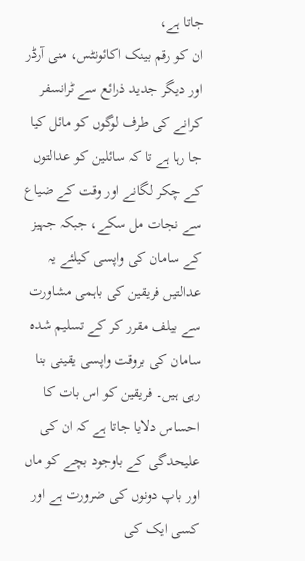جاتا ہے،
ان کو رقم بینک اکائونٹس، منی آرڈر اور دیگر جدید ذرائع سے ٹرانسفر کرانے کی طرف لوگوں کو مائل کیا جا رہا ہے تا کہ سائلین کو عدالتوں کے چکر لگانے اور وقت کے ضیاع سے نجات مل سکے، جبکہ جہیز کے سامان کی واپسی کیلئے یہ عدالتیں فریقین کی باہمی مشاورت سے بیلف مقرر کر کے تسلیم شدہ سامان کی بروقت واپسی یقینی بنا رہی ہیں۔ فریقین کو اس بات کا احساس دلایا جاتا ہے کہ ان کی علیحدگی کے باوجود بچے کو ماں اور باپ دونوں کی ضرورت ہے اور کسی ایک کی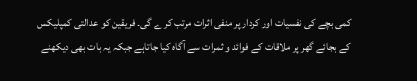کمی بچے کی نفسیات اور کردار پر منفی اثرات مرتب کر ے گی۔ فریقین کو عدالتی کمپلیکس کے بجائے گھر پر ملاقات کے فوائد و ثمرات سے آگاہ کیا جاتاہے جبکہ یہ بات بھی دیکھنے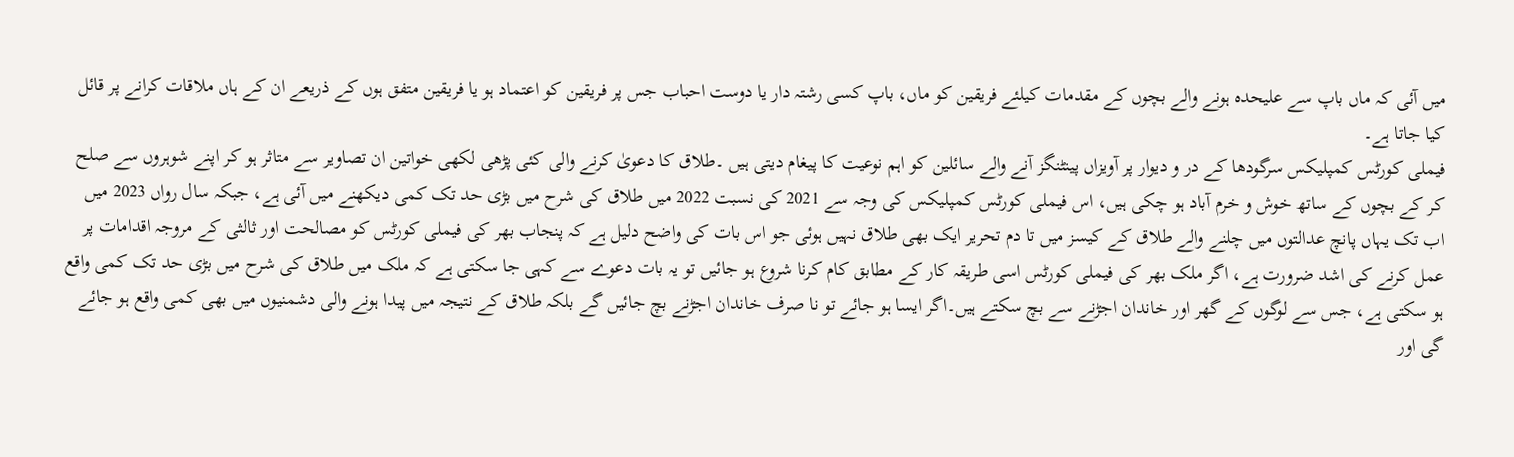میں آئی کہ ماں باپ سے علیحدہ ہونے والے بچوں کے مقدمات کیلئے فریقین کو ماں، باپ کسی رشتہ دار یا دوست احباب جس پر فریقین کو اعتماد ہو یا فریقین متفق ہوں کے ذریعے ان کے ہاں ملاقات کرانے پر قائل کیا جاتا ہے۔
فیملی کورٹس کمپلیکس سرگودھا کے در و دیوار پر آویزاں پینٹنگز آنے والے سائلین کو اہم نوعیت کا پیغام دیتی ہیں ۔طلاق کا دعویٰ کرنے والی کئی پڑھی لکھی خواتین ان تصاویر سے متاثر ہو کر اپنے شوہروں سے صلح کر کے بچوں کے ساتھ خوش و خرم آباد ہو چکی ہیں، اس فیملی کورٹس کمپلیکس کی وجہ سے 2021 کی نسبت 2022 میں طلاق کی شرح میں بڑی حد تک کمی دیکھنے میں آئی ہے، جبکہ سال رواں 2023 میں اب تک یہاں پانچ عدالتوں میں چلنے والے طلاق کے کیسز میں تا دم تحریر ایک بھی طلاق نہیں ہوئی جو اس بات کی واضح دلیل ہے کہ پنجاب بھر کی فیملی کورٹس کو مصالحت اور ثالثی کے مروجہ اقدامات پر عمل کرنے کی اشد ضرورت ہے، اگر ملک بھر کی فیملی کورٹس اسی طریقہ کار کے مطابق کام کرنا شروع ہو جائیں تو یہ بات دعوے سے کہی جا سکتی ہے کہ ملک میں طلاق کی شرح میں بڑی حد تک کمی واقع ہو سکتی ہے، جس سے لوگوں کے گھر اور خاندان اجڑنے سے بچ سکتے ہیں۔اگر ایسا ہو جائے تو نا صرف خاندان اجڑنے بچ جائیں گے بلکہ طلاق کے نتیجہ میں پیدا ہونے والی دشمنیوں میں بھی کمی واقع ہو جائے گی اور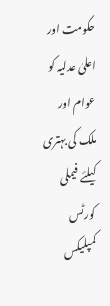حکومت اور اعلیٰ عدلیہ کو عوام اور ملک کی بہتری کیلئے فیملی کورٹس کمپلیکس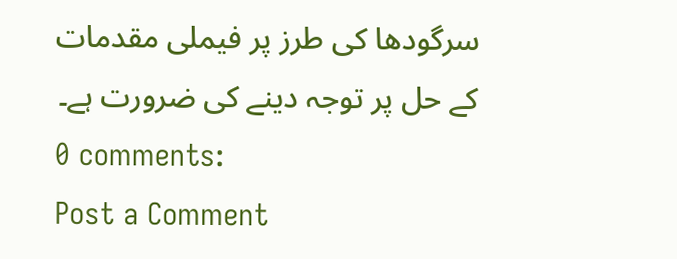سرگودھا کی طرز پر فیملی مقدمات کے حل پر توجہ دینے کی ضرورت ہے۔
0 comments:
Post a Comment